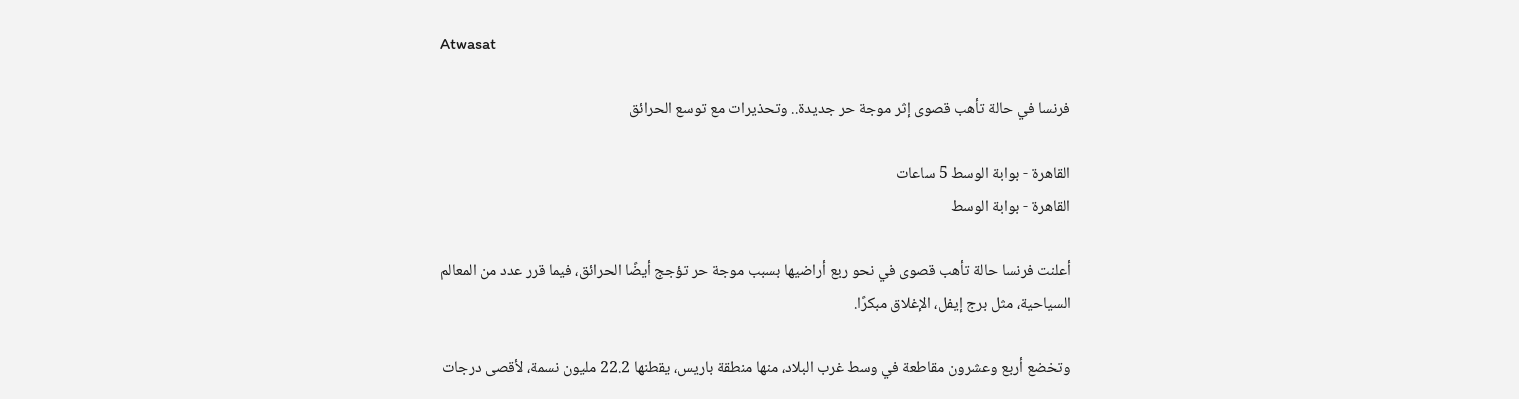Atwasat

فرنسا في حالة تأهب قصوى إثر موجة حر جديدة.. وتحذيرات مع توسع الحرائق

القاهرة - بوابة الوسط 5 ساعات
القاهرة - بوابة الوسط

أعلنت فرنسا حالة تأهب قصوى في نحو ربع أراضيها بسبب موجة حر تؤجج أيضًا الحرائق، فيما قرر عدد من المعالم السياحية، مثل برج إيفل، الإغلاق مبكرًا.

وتخضع أربع وعشرون مقاطعة في وسط غرب البلاد، منها منطقة باريس، يقطنها 22.2 مليون نسمة، لأقصى درجات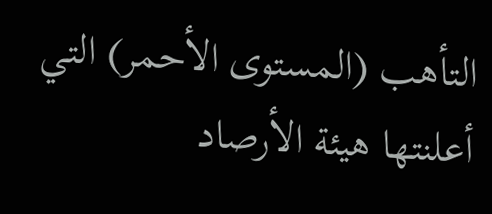التأهب (المستوى الأحمر) التي أعلنتها هيئة الأرصاد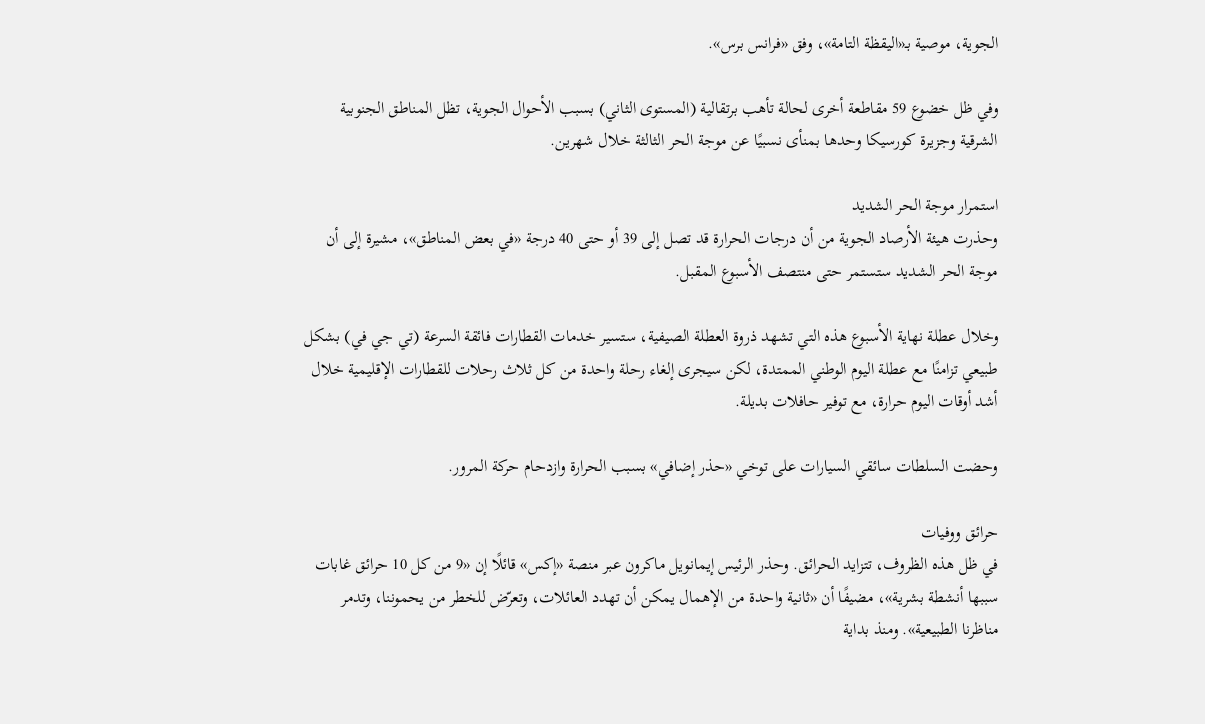الجوية، موصية بـ«اليقظة التامة»، وفق «فرانس برس».

وفي ظل خضوع 59 مقاطعة أخرى لحالة تأهب برتقالية (المستوى الثاني) بسبب الأحوال الجوية، تظل المناطق الجنوبية الشرقية وجزيرة كورسيكا وحدها بمنأى نسبيًا عن موجة الحر الثالثة خلال شهرين.

استمرار موجة الحر الشديد
وحذرت هيئة الأرصاد الجوية من أن درجات الحرارة قد تصل إلى 39 أو حتى 40 درجة «في بعض المناطق»، مشيرة إلى أن موجة الحر الشديد ستستمر حتى منتصف الأسبوع المقبل.

وخلال عطلة نهاية الأسبوع هذه التي تشهد ذروة العطلة الصيفية، ستسير خدمات القطارات فائقة السرعة (تي جي في) بشكل طبيعي تزامنًا مع عطلة اليوم الوطني الممتدة، لكن سيجرى إلغاء رحلة واحدة من كل ثلاث رحلات للقطارات الإقليمية خلال أشد أوقات اليوم حرارة، مع توفير حافلات بديلة.

وحضت السلطات سائقي السيارات على توخي «حذر إضافي» بسبب الحرارة وازدحام حركة المرور.

حرائق ووفيات
في ظل هذه الظروف، تتزايد الحرائق. وحذر الرئيس إيمانويل ماكرون عبر منصة «إكس» قائلًا إن «9 من كل 10 حرائق غابات سببها أنشطة بشرية»، مضيفًا أن «ثانية واحدة من الإهمال يمكن أن تهدد العائلات، وتعرّض للخطر من يحموننا، وتدمر مناظرنا الطبيعية». ومنذ بداية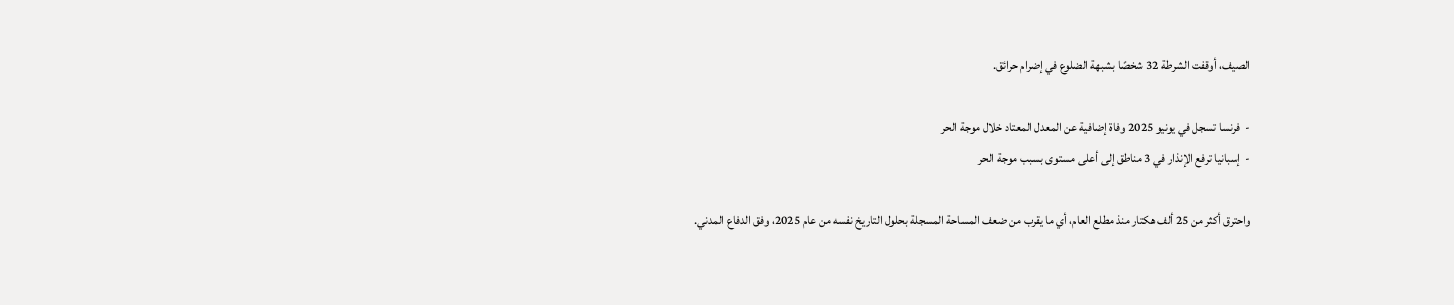الصيف، أوقفت الشرطة 32 شخصًا بشبهة الضلوع في إضرام حرائق.

-  فرنسا تسجل في يونيو 2025 وفاة إضافية عن المعدل المعتاد خلال موجة الحر
-  إسبانيا ترفع الإنذار في 3 مناطق إلى أعلى مستوى بسبب موجة الحر

واحترق أكثر من 25 ألف هكتار منذ مطلع العام، أي ما يقرب من ضعف المساحة المسجلة بحلول التاريخ نفسه من عام 2025، وفق الدفاع المدني.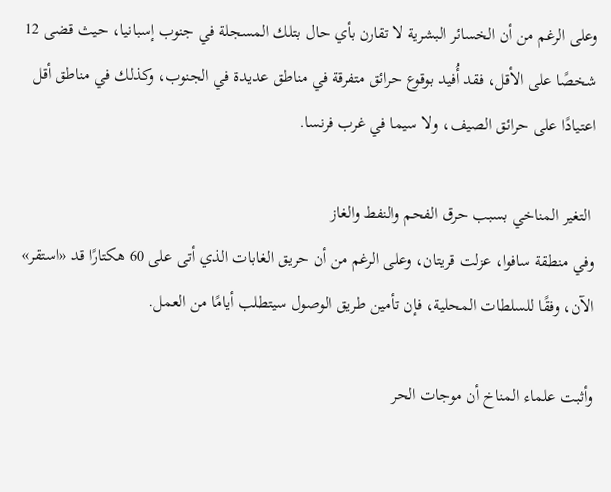وعلى الرغم من أن الخسائر البشرية لا تقارن بأي حال بتلك المسجلة في جنوب إسبانيا، حيث قضى 12 شخصًا على الأقل، فقد أُفيد بوقوع حرائق متفرقة في مناطق عديدة في الجنوب، وكذلك في مناطق أقل اعتيادًا على حرائق الصيف، ولا سيما في غرب فرنسا.

 التغير المناخي بسبب حرق الفحم والنفط والغاز
وفي منطقة سافوا، عزلت قريتان، وعلى الرغم من أن حريق الغابات الذي أتى على 60 هكتارًا قد «استقر» الآن، وفقًا للسلطات المحلية، فإن تأمين طريق الوصول سيتطلب أيامًا من العمل.

وأثبت علماء المناخ أن موجات الحر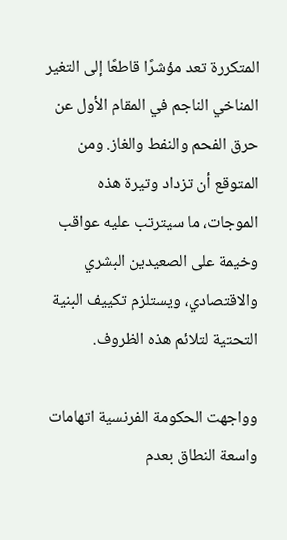المتكررة تعد مؤشرًا قاطعًا إلى التغير المناخي الناجم في المقام الأول عن حرق الفحم والنفط والغاز. ومن المتوقع أن تزداد وتيرة هذه الموجات، ما سيترتب عليه عواقب وخيمة على الصعيدين البشري والاقتصادي، ويستلزم تكييف البنية التحتية لتلائم هذه الظروف.

وواجهت الحكومة الفرنسية اتهامات واسعة النطاق بعدم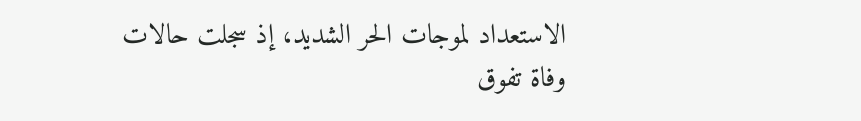الاستعداد لموجات الحر الشديد، إذ سجلت حالات وفاة تفوق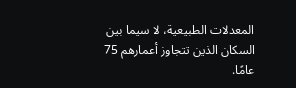المعدلات الطبيعية، لا سيما بين السكان الذين تتجاوز أعمارهم 75 عامًا.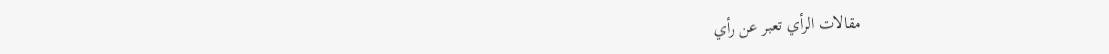مقالات الرأي تعبر عن رأي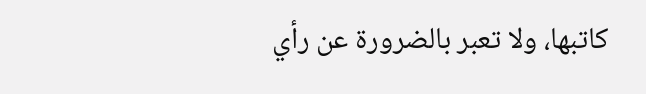كاتبها، ولا تعبر بالضرورة عن رأي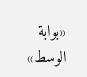«بوابة الوسط»